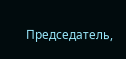Председатель,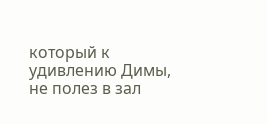который к удивлению Димы, не полез в зал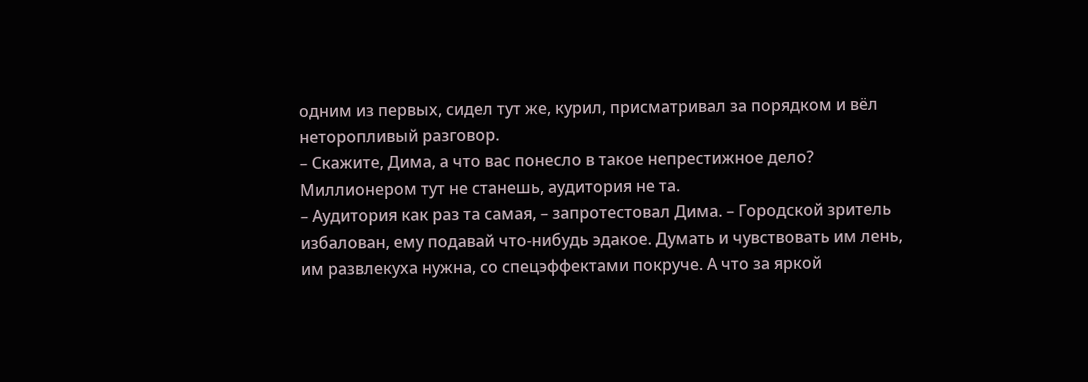одним из первых, сидел тут же, курил, присматривал за порядком и вёл неторопливый разговор.
– Скажите, Дима, а что вас понесло в такое непрестижное дело? Миллионером тут не станешь, аудитория не та.
– Аудитория как раз та самая, – запротестовал Дима. – Городской зритель избалован, ему подавай что-нибудь эдакое. Думать и чувствовать им лень, им развлекуха нужна, со спецэффектами покруче. А что за яркой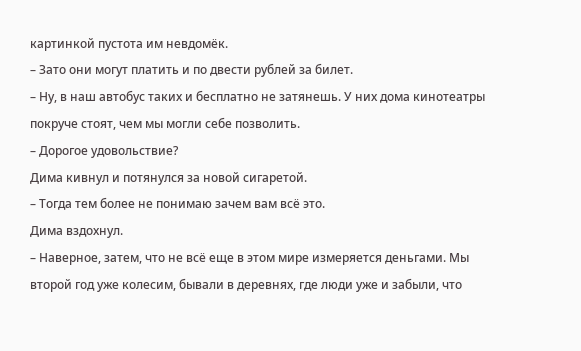картинкой пустота им невдомёк.
– Зато они могут платить и по двести рублей за билет.
– Ну, в наш автобус таких и бесплатно не затянешь. У них дома кинотеатры покруче стоят, чем мы могли себе позволить.
– Дорогое удовольствие?
Дима кивнул и потянулся за новой сигаретой.
– Тогда тем более не понимаю зачем вам всё это.
Дима вздохнул.
– Наверное, затем, что не всё еще в этом мире измеряется деньгами. Мы второй год уже колесим, бывали в деревнях, где люди уже и забыли, что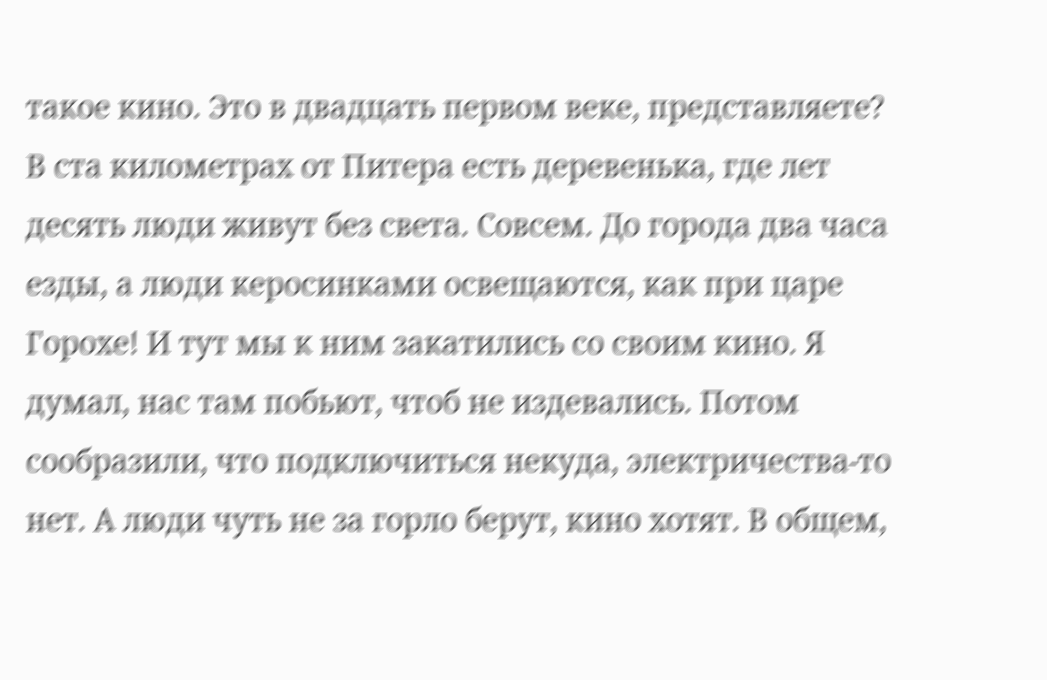такое кино. Это в двадцать первом веке, представляете? В ста километрах от Питера есть деревенька, где лет десять люди живут без света. Совсем. До города два часа езды, а люди керосинками освещаются, как при царе Горохе! И тут мы к ним закатились со своим кино. Я думал, нас там побьют, чтоб не издевались. Потом сообразили, что подключиться некуда, электричества-то нет. А люди чуть не за горло берут, кино хотят. В общем,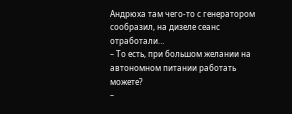Андрюха там чего-то с генератором сообразил, на дизеле сеанс отработали…
– То есть, при большом желании на автономном питании работать можете?
–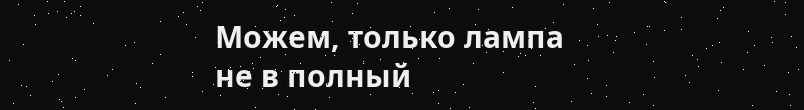Можем, только лампа не в полный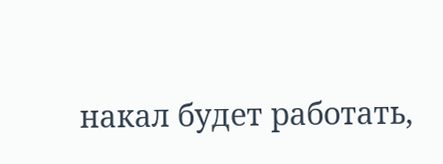накал будет работать,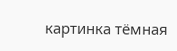картинка тёмная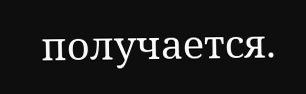получается.